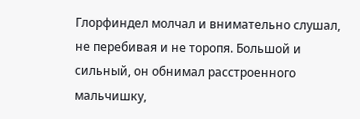Глорфиндел молчал и внимательно слушал, не перебивая и не торопя. Большой и сильный, он обнимал расстроенного мальчишку,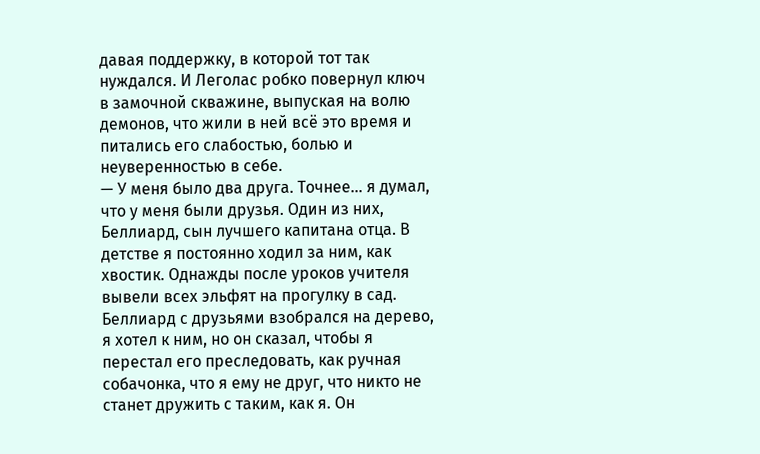давая поддержку, в которой тот так нуждался. И Леголас робко повернул ключ в замочной скважине, выпуская на волю демонов, что жили в ней всё это время и питались его слабостью, болью и неуверенностью в себе.
— У меня было два друга. Точнее… я думал, что у меня были друзья. Один из них, Беллиард, сын лучшего капитана отца. В детстве я постоянно ходил за ним, как хвостик. Однажды после уроков учителя вывели всех эльфят на прогулку в сад. Беллиард с друзьями взобрался на дерево, я хотел к ним, но он сказал, чтобы я перестал его преследовать, как ручная собачонка, что я ему не друг, что никто не станет дружить с таким, как я. Он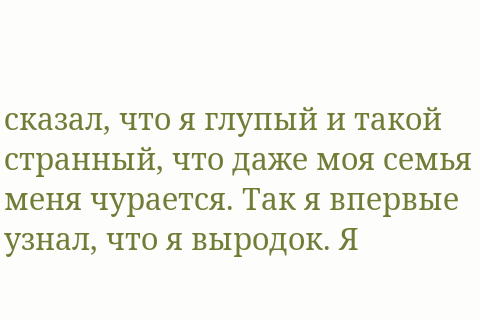сказал, что я глупый и такой странный, что даже моя семья меня чурается. Так я впервые узнал, что я выродок. Я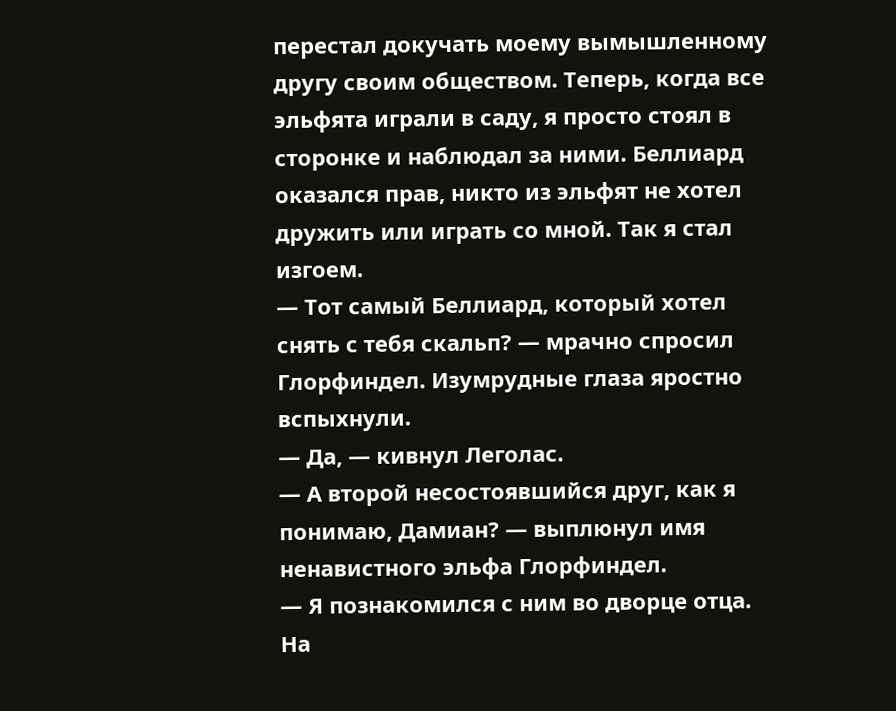перестал докучать моему вымышленному другу своим обществом. Теперь, когда все эльфята играли в саду, я просто стоял в сторонке и наблюдал за ними. Беллиард оказался прав, никто из эльфят не хотел дружить или играть со мной. Так я стал изгоем.
— Тот самый Беллиард, который хотел снять с тебя скальп? — мрачно спросил Глорфиндел. Изумрудные глаза яростно вспыхнули.
— Да, — кивнул Леголас.
— А второй несостоявшийся друг, как я понимаю, Дамиан? — выплюнул имя ненавистного эльфа Глорфиндел.
— Я познакомился с ним во дворце отца. На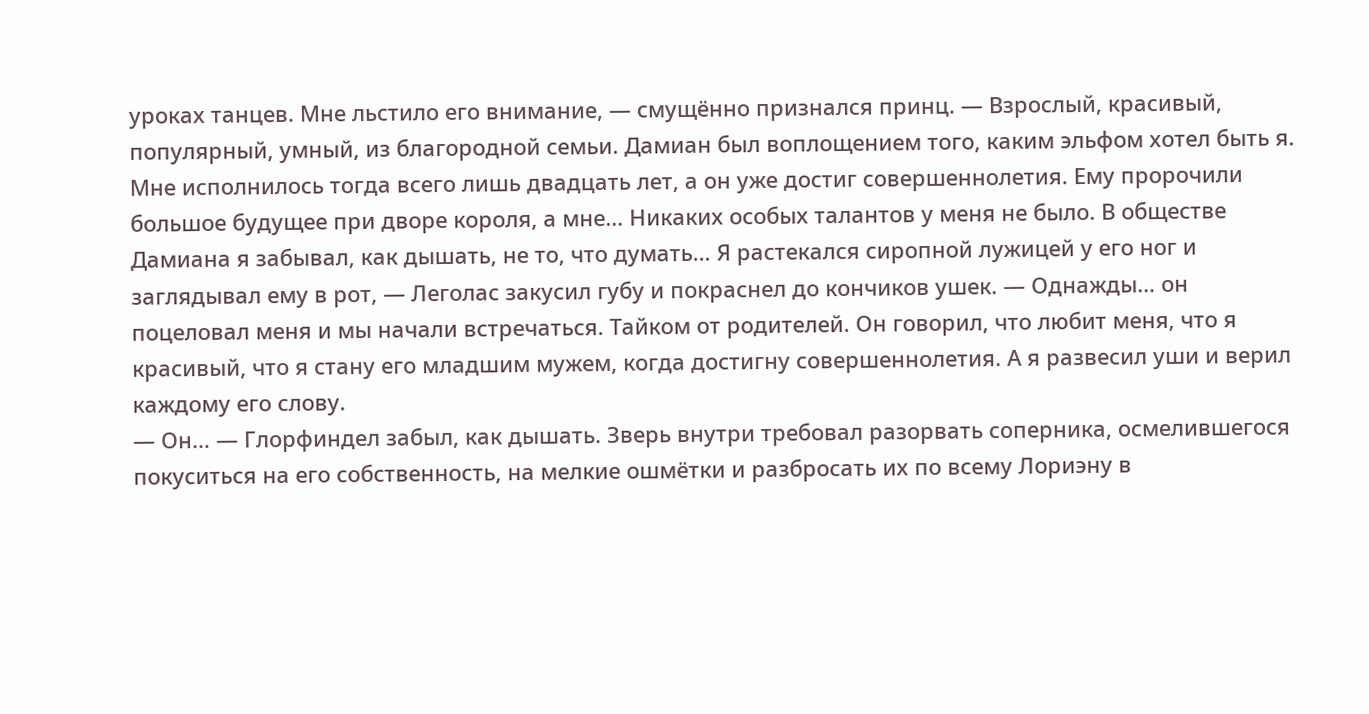уроках танцев. Мне льстило его внимание, — смущённо признался принц. — Взрослый, красивый, популярный, умный, из благородной семьи. Дамиан был воплощением того, каким эльфом хотел быть я. Мне исполнилось тогда всего лишь двадцать лет, а он уже достиг совершеннолетия. Ему пророчили большое будущее при дворе короля, а мне… Никаких особых талантов у меня не было. В обществе Дамиана я забывал, как дышать, не то, что думать… Я растекался сиропной лужицей у его ног и заглядывал ему в рот, — Леголас закусил губу и покраснел до кончиков ушек. — Однажды… он поцеловал меня и мы начали встречаться. Тайком от родителей. Он говорил, что любит меня, что я красивый, что я стану его младшим мужем, когда достигну совершеннолетия. А я развесил уши и верил каждому его слову.
— Он… — Глорфиндел забыл, как дышать. Зверь внутри требовал разорвать соперника, осмелившегося покуситься на его собственность, на мелкие ошмётки и разбросать их по всему Лориэну в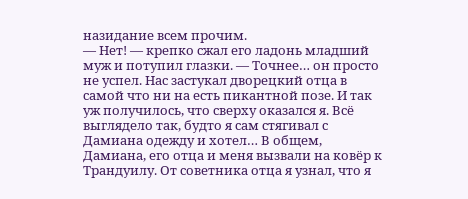назидание всем прочим.
— Нет! — крепко сжал его ладонь младший муж и потупил глазки. — Точнее… он просто не успел. Нас застукал дворецкий отца в самой что ни на есть пикантной позе. И так уж получилось, что сверху оказался я. Всё выглядело так, будто я сам стягивал с Дамиана одежду и хотел… В общем, Дамиана, его отца и меня вызвали на ковёр к Трандуилу. От советника отца я узнал, что я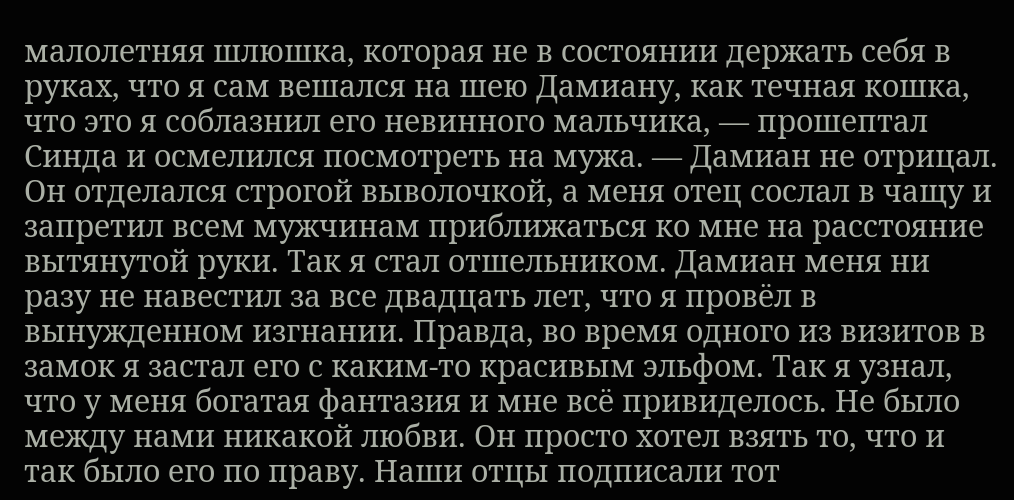малолетняя шлюшка, которая не в состоянии держать себя в руках, что я сам вешался на шею Дамиану, как течная кошка, что это я соблазнил его невинного мальчика, — прошептал Синда и осмелился посмотреть на мужа. — Дамиан не отрицал. Он отделался строгой выволочкой, а меня отец сослал в чащу и запретил всем мужчинам приближаться ко мне на расстояние вытянутой руки. Так я стал отшельником. Дамиан меня ни разу не навестил за все двадцать лет, что я провёл в вынужденном изгнании. Правда, во время одного из визитов в замок я застал его с каким-то красивым эльфом. Так я узнал, что у меня богатая фантазия и мне всё привиделось. Не было между нами никакой любви. Он просто хотел взять то, что и так было его по праву. Наши отцы подписали тот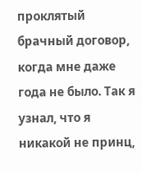проклятый брачный договор, когда мне даже года не было. Так я узнал, что я никакой не принц,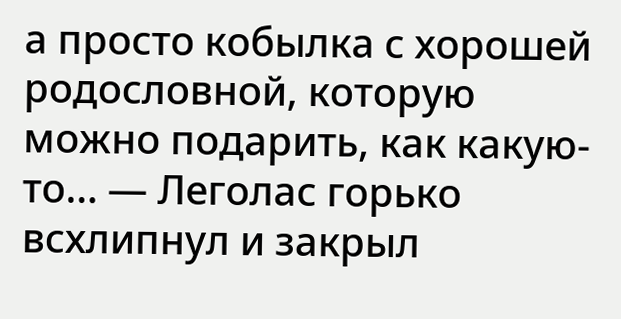а просто кобылка с хорошей родословной, которую можно подарить, как какую-то… — Леголас горько всхлипнул и закрыл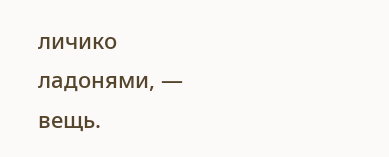личико ладонями, — вещь.